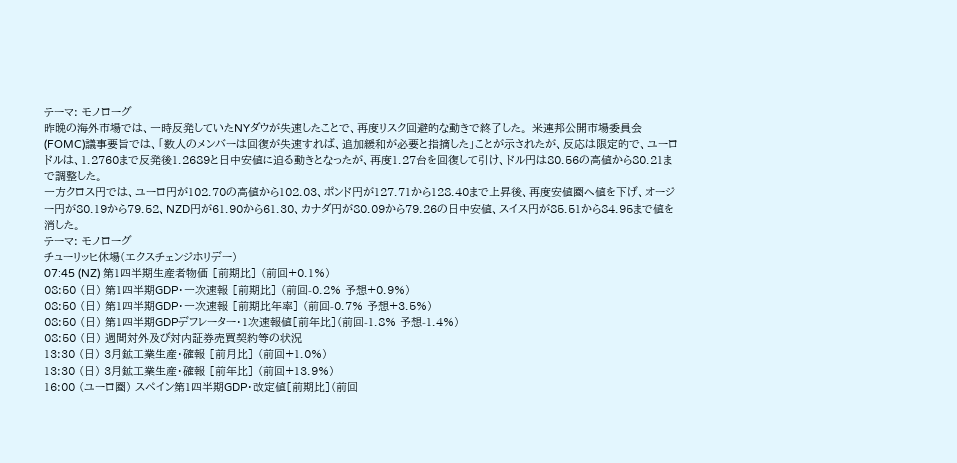テーマ: モノローグ
昨晩の海外市場では、一時反発していたNYダウが失速したことで、再度リスク回避的な動きで終了した。 米連邦公開市場委員会(FOMC)議事要旨では、「数人のメンバーは回復が失速すれば、追加緩和が必要と指摘した」ことが示されたが、反応は限定的で、ユーロドルは、1.2760まで反発後1.2689と日中安値に迫る動きとなったが、再度1.27台を回復して引け、ドル円は80.56の高値から80.21まで調整した。
一方クロス円では、ユーロ円が102.70の高値から102.03、ポンド円が127.71から128.40まで上昇後、再度安値圏へ値を下げ、オージー円が80.19から79.52、NZD円が61.90から61.30、カナダ円が80.09から79.26の日中安値、スイス円が85.51から84.95まで値を消した。
テーマ: モノローグ
チューリッヒ休場(エクスチェンジホリデー)
07:45 (NZ) 第1四半期生産者物価 [前期比] (前回+0.1%)
08:50 (日) 第1四半期GDP・一次速報 [前期比] (前回-0.2% 予想+0.9%)
08:50 (日) 第1四半期GDP・一次速報 [前期比年率] (前回-0.7% 予想+3.5%)
08:50 (日) 第1四半期GDPデフレーター・1次速報値[前年比](前回-1.8% 予想-1.4%)
08:50 (日) 週間対外及び対内証券売買契約等の状況
13:30 (日) 3月鉱工業生産・確報 [前月比] (前回+1.0%)
13:30 (日) 3月鉱工業生産・確報 [前年比] (前回+13.9%)
16:00 (ユーロ圏) スペイン第1四半期GDP・改定値[前期比](前回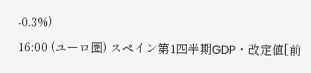-0.3%)
16:00 (ユーロ圏) スペイン第1四半期GDP・改定値[前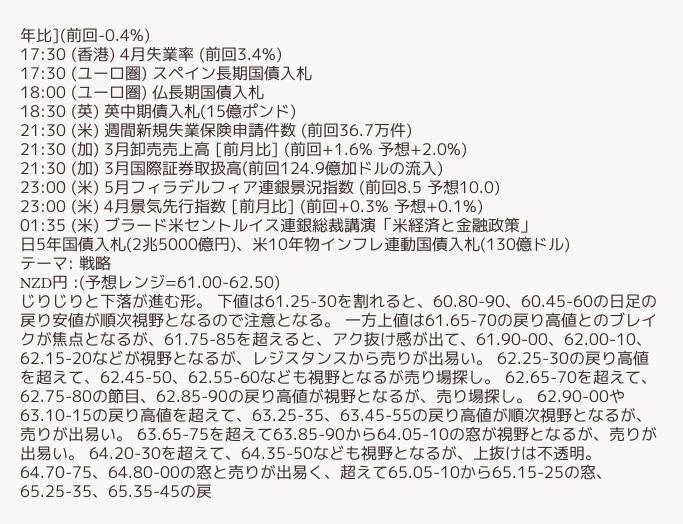年比](前回-0.4%)
17:30 (香港) 4月失業率 (前回3.4%)
17:30 (ユーロ圏) スペイン長期国債入札
18:00 (ユーロ圏) 仏長期国債入札
18:30 (英) 英中期債入札(15億ポンド)
21:30 (米) 週間新規失業保険申請件数 (前回36.7万件)
21:30 (加) 3月卸売売上高 [前月比] (前回+1.6% 予想+2.0%)
21:30 (加) 3月国際証券取扱高(前回124.9億加ドルの流入)
23:00 (米) 5月フィラデルフィア連銀景況指数 (前回8.5 予想10.0)
23:00 (米) 4月景気先行指数 [前月比] (前回+0.3% 予想+0.1%)
01:35 (米) ブラード米セントルイス連銀総裁講演「米経済と金融政策」
日5年国債入札(2兆5000億円)、米10年物インフレ連動国債入札(130億ドル)
テーマ: 戦略
NZD円 :(予想レンジ=61.00-62.50)
じりじりと下落が進む形。 下値は61.25-30を割れると、60.80-90、60.45-60の日足の戻り安値が順次視野となるので注意となる。 一方上値は61.65-70の戻り高値とのブレイクが焦点となるが、61.75-85を超えると、アク抜け感が出て、61.90-00、62.00-10、62.15-20などが視野となるが、レジスタンスから売りが出易い。 62.25-30の戻り高値を超えて、62.45-50、62.55-60なども視野となるが売り場探し。 62.65-70を超えて、62.75-80の節目、62.85-90の戻り高値が視野となるが、売り場探し。 62.90-00や63.10-15の戻り高値を超えて、63.25-35、63.45-55の戻り高値が順次視野となるが、売りが出易い。 63.65-75を超えて63.85-90から64.05-10の窓が視野となるが、売りが出易い。 64.20-30を超えて、64.35-50なども視野となるが、上抜けは不透明。64.70-75、64.80-00の窓と売りが出易く、超えて65.05-10から65.15-25の窓、65.25-35、65.35-45の戻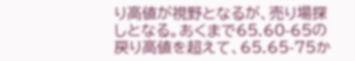り高値が視野となるが、売り場探しとなる。あくまで65.60-65の戻り高値を超えて、65.65-75か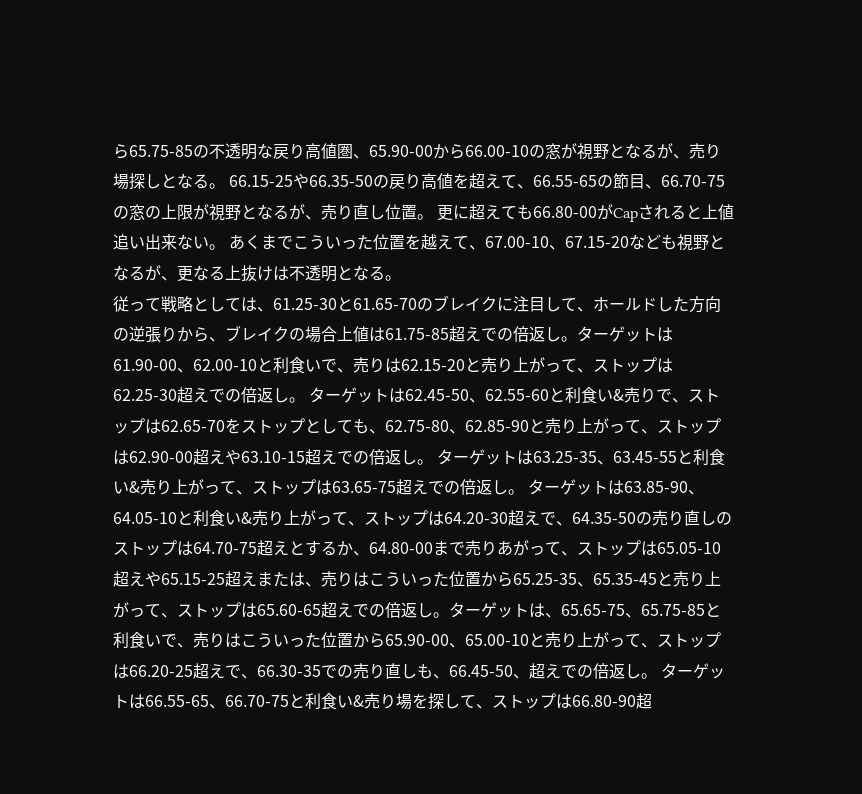ら65.75-85の不透明な戻り高値圏、65.90-00から66.00-10の窓が視野となるが、売り場探しとなる。 66.15-25や66.35-50の戻り高値を超えて、66.55-65の節目、66.70-75の窓の上限が視野となるが、売り直し位置。 更に超えても66.80-00がCapされると上値追い出来ない。 あくまでこういった位置を越えて、67.00-10、67.15-20なども視野となるが、更なる上抜けは不透明となる。
従って戦略としては、61.25-30と61.65-70のブレイクに注目して、ホールドした方向の逆張りから、ブレイクの場合上値は61.75-85超えでの倍返し。ターゲットは61.90-00、62.00-10と利食いで、売りは62.15-20と売り上がって、ストップは62.25-30超えでの倍返し。 ターゲットは62.45-50、62.55-60と利食い&売りで、ストップは62.65-70をストップとしても、62.75-80、62.85-90と売り上がって、ストップは62.90-00超えや63.10-15超えでの倍返し。 ターゲットは63.25-35、63.45-55と利食い&売り上がって、ストップは63.65-75超えでの倍返し。 ターゲットは63.85-90、64.05-10と利食い&売り上がって、ストップは64.20-30超えで、64.35-50の売り直しのストップは64.70-75超えとするか、64.80-00まで売りあがって、ストップは65.05-10超えや65.15-25超えまたは、売りはこういった位置から65.25-35、65.35-45と売り上がって、ストップは65.60-65超えでの倍返し。ターゲットは、65.65-75、65.75-85と利食いで、売りはこういった位置から65.90-00、65.00-10と売り上がって、ストップは66.20-25超えで、66.30-35での売り直しも、66.45-50、超えでの倍返し。 ターゲットは66.55-65、66.70-75と利食い&売り場を探して、ストップは66.80-90超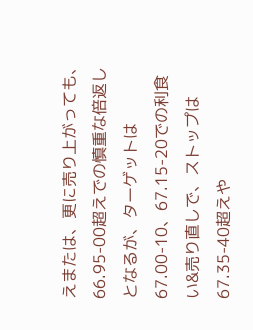えまたは、更に売り上がっても、66.95-00超えでの慎重な倍返しとなるが、ターゲットは67.00-10、67.15-20での利食い&売り直しで、ストップは67.35-40超えや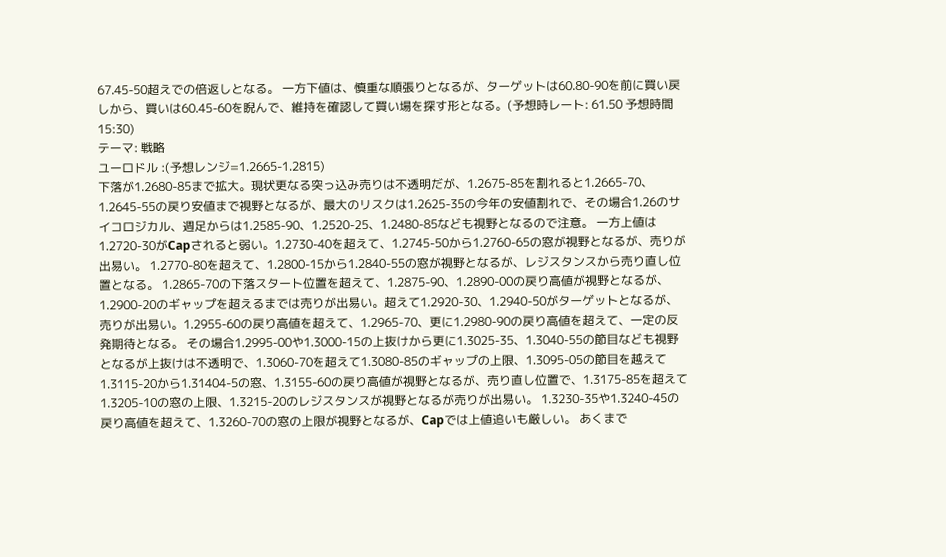67.45-50超えでの倍返しとなる。 一方下値は、慎重な順張りとなるが、ターゲットは60.80-90を前に買い戻しから、買いは60.45-60を睨んで、維持を確認して買い場を探す形となる。(予想時レート: 61.50 予想時間 15:30)
テーマ: 戦略
ユーロドル :(予想レンジ=1.2665-1.2815)
下落が1.2680-85まで拡大。現状更なる突っ込み売りは不透明だが、1.2675-85を割れると1.2665-70、1.2645-55の戻り安値まで視野となるが、最大のリスクは1.2625-35の今年の安値割れで、その場合1.26のサイコロジカル、週足からは1.2585-90、1.2520-25、1.2480-85なども視野となるので注意。 一方上値は1.2720-30がCapされると弱い。1.2730-40を超えて、1.2745-50から1.2760-65の窓が視野となるが、売りが出易い。 1.2770-80を超えて、1.2800-15から1.2840-55の窓が視野となるが、レジスタンスから売り直し位置となる。 1.2865-70の下落スタート位置を超えて、1.2875-90、1.2890-00の戻り高値が視野となるが、1.2900-20のギャップを超えるまでは売りが出易い。超えて1.2920-30、1.2940-50がターゲットとなるが、売りが出易い。1.2955-60の戻り高値を超えて、1.2965-70、更に1.2980-90の戻り高値を超えて、一定の反発期待となる。 その場合1.2995-00や1.3000-15の上抜けから更に1.3025-35、1.3040-55の節目なども視野となるが上抜けは不透明で、1.3060-70を超えて1.3080-85のギャップの上限、1.3095-05の節目を越えて1.3115-20から1.31404-5の窓、1.3155-60の戻り高値が視野となるが、売り直し位置で、1.3175-85を超えて1.3205-10の窓の上限、1.3215-20のレジスタンスが視野となるが売りが出易い。 1.3230-35や1.3240-45の戻り高値を超えて、1.3260-70の窓の上限が視野となるが、Capでは上値追いも厳しい。 あくまで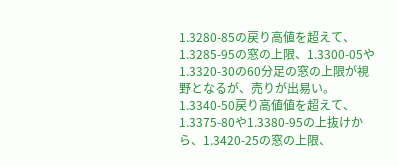1.3280-85の戻り高値を超えて、 1.3285-95の窓の上限、1.3300-05や1.3320-30の60分足の窓の上限が視野となるが、売りが出易い。 1.3340-50戻り高値値を超えて、1.3375-80や1.3380-95の上抜けから、1.3420-25の窓の上限、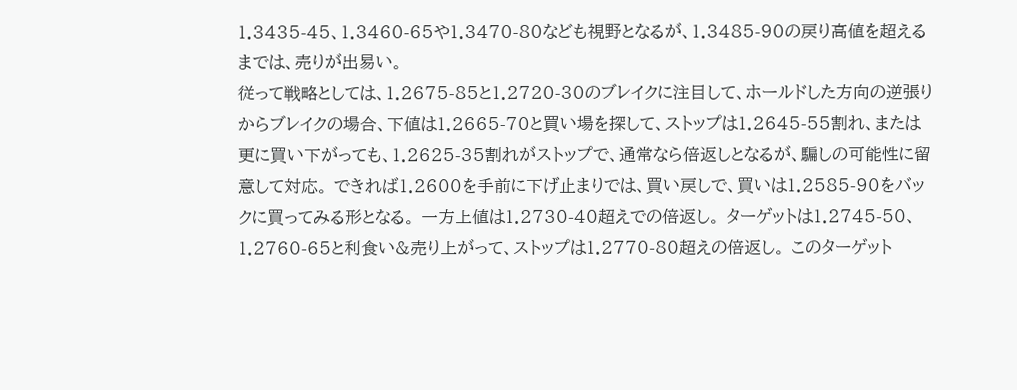1.3435-45、1.3460-65や1.3470-80なども視野となるが、1.3485-90の戻り高値を超えるまでは、売りが出易い。
従って戦略としては、1.2675-85と1.2720-30のブレイクに注目して、ホールドした方向の逆張りからブレイクの場合、下値は1.2665-70と買い場を探して、ストップは1.2645-55割れ、または更に買い下がっても、1.2625-35割れがストップで、通常なら倍返しとなるが、騙しの可能性に留意して対応。 できれば1.2600を手前に下げ止まりでは、買い戻しで、買いは1.2585-90をバックに買ってみる形となる。 一方上値は1.2730-40超えでの倍返し。 ターゲットは1.2745-50、1.2760-65と利食い&売り上がって、ストップは1.2770-80超えの倍返し。 このターゲット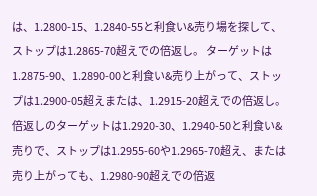は、1.2800-15、1.2840-55と利食い&売り場を探して、ストップは1.2865-70超えでの倍返し。 ターゲットは1.2875-90、1.2890-00と利食い&売り上がって、ストップは1.2900-05超えまたは、1.2915-20超えでの倍返し。倍返しのターゲットは1.2920-30、1.2940-50と利食い&売りで、ストップは1.2955-60や1.2965-70超え、または売り上がっても、1.2980-90超えでの倍返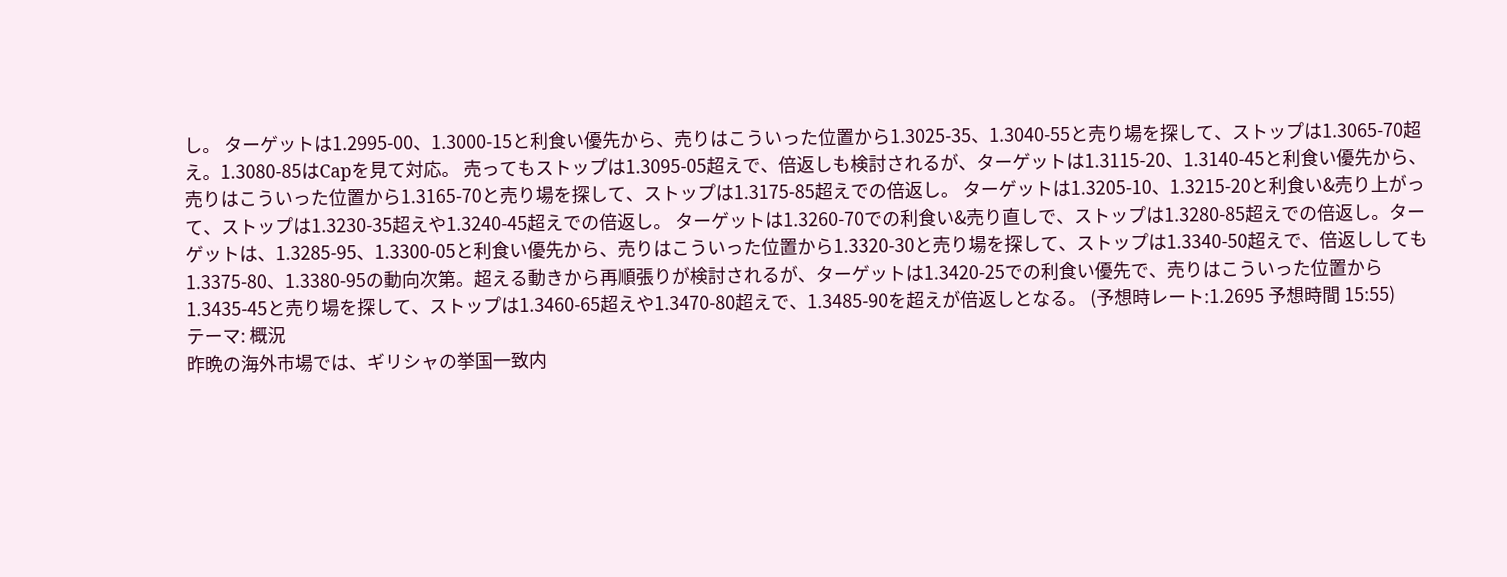し。 ターゲットは1.2995-00、1.3000-15と利食い優先から、売りはこういった位置から1.3025-35、1.3040-55と売り場を探して、ストップは1.3065-70超え。1.3080-85はCapを見て対応。 売ってもストップは1.3095-05超えで、倍返しも検討されるが、ターゲットは1.3115-20、1.3140-45と利食い優先から、売りはこういった位置から1.3165-70と売り場を探して、ストップは1.3175-85超えでの倍返し。 ターゲットは1.3205-10、1.3215-20と利食い&売り上がって、ストップは1.3230-35超えや1.3240-45超えでの倍返し。 ターゲットは1.3260-70での利食い&売り直しで、ストップは1.3280-85超えでの倍返し。ターゲットは、1.3285-95、1.3300-05と利食い優先から、売りはこういった位置から1.3320-30と売り場を探して、ストップは1.3340-50超えで、倍返ししても1.3375-80、1.3380-95の動向次第。超える動きから再順張りが検討されるが、ターゲットは1.3420-25での利食い優先で、売りはこういった位置から1.3435-45と売り場を探して、ストップは1.3460-65超えや1.3470-80超えで、1.3485-90を超えが倍返しとなる。 (予想時レート:1.2695 予想時間 15:55)
テーマ: 概況
昨晩の海外市場では、ギリシャの挙国一致内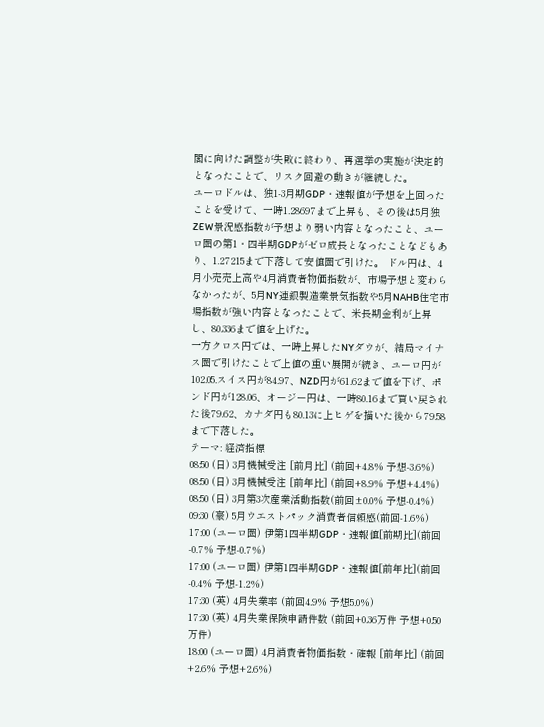閣に向けた調整が失敗に終わり、再選挙の実施が決定的となったことで、リスク回避の動きが継続した。
ユーロドルは、独1-3月期GDP・速報値が予想を上回ったことを受けて、一時1.28697まで上昇も、その後は5月独ZEW景況感指数が予想より弱い内容となったこと、ユーロ圏の第1・四半期GDPがゼロ成長となったことなどもあり、1.27215まで下落して安値圏で引けた。 ドル円は、4月小売売上高や4月消費者物価指数が、市場予想と変わらなかったが、5月NY連銀製造業景気指数や5月NAHB住宅市場指数が強い内容となったことで、米長期金利が上昇し、80.336まで値を上げた。
一方クロス円では、一時上昇したNYダウが、結局マイナス圏で引けたことで上値の重い展開が続き、ユーロ円が102.05.スイス円が84.97、NZD円が61.62まで値を下げ、ポンド円が128.06、オージー円は、一時80.16まで買い戻された後79.62、カナダ円も80.13に上ヒゲを描いた後から79.58まで下落した。
テーマ: 経済指標
08:50 (日) 3月機械受注 [前月比] (前回+4.8% 予想-3.6%)
08:50 (日) 3月機械受注 [前年比] (前回+8.9% 予想+4.4%)
08:50 (日) 3月第3次産業活動指数(前回±0.0% 予想-0.4%)
09:30 (豪) 5月ウエストパック消費者信頼感(前回-1.6%)
17:00 (ユーロ圏) 伊第1四半期GDP・速報値[前期比](前回-0.7% 予想-0.7%)
17:00 (ユーロ圏) 伊第1四半期GDP・速報値[前年比](前回-0.4% 予想-1.2%)
17:30 (英) 4月失業率 (前回4.9% 予想5.0%)
17:30 (英) 4月失業保険申請件数 (前回+0.36万件 予想+0.50万件)
18:00 (ユーロ圏) 4月消費者物価指数・確報 [前年比] (前回+2.6% 予想+2.6%)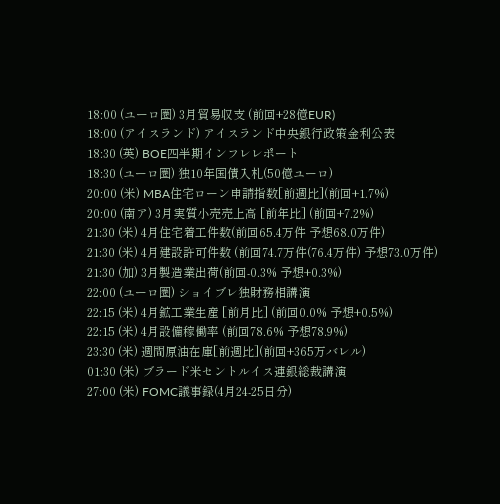18:00 (ユーロ圏) 3月貿易収支 (前回+28億EUR)
18:00 (アイスランド) アイスランド中央銀行政策金利公表
18:30 (英) BOE四半期インフレレポート
18:30 (ユーロ圏) 独10年国債入札(50億ユーロ)
20:00 (米) MBA住宅ローン申請指数[前週比](前回+1.7%)
20:00 (南ア) 3月実質小売売上高 [前年比] (前回+7.2%)
21:30 (米) 4月住宅着工件数(前回65.4万件 予想68.0万件)
21:30 (米) 4月建設許可件数 (前回74.7万件(76.4万件) 予想73.0万件)
21:30 (加) 3月製造業出荷(前回-0.3% 予想+0.3%)
22:00 (ユーロ圏) ショイブレ独財務相講演
22:15 (米) 4月鉱工業生産 [前月比] (前回0.0% 予想+0.5%)
22:15 (米) 4月設備稼働率 (前回78.6% 予想78.9%)
23:30 (米) 週間原油在庫[前週比](前回+365万バレル)
01:30 (米) ブラード米セントルイス連銀総裁講演
27:00 (米) FOMC議事録(4月24-25日分)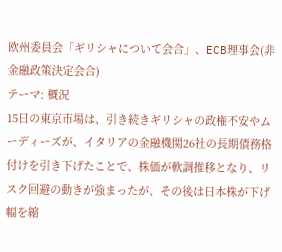欧州委員会「ギリシャについて会合」、ECB理事会(非金融政策決定会合)
テーマ: 概況
15日の東京市場は、引き続きギリシャの政権不安やムーディーズが、イタリアの金融機関26社の長期債務格付けを引き下げたことで、株価が軟調推移となり、リスク回避の動きが強まったが、その後は日本株が下げ幅を縮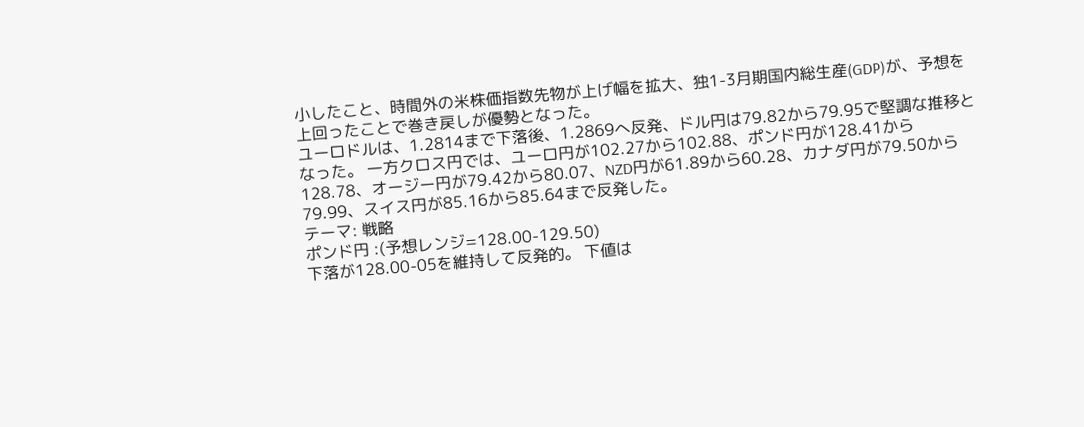小したこと、時間外の米株価指数先物が上げ幅を拡大、独1-3月期国内総生産(GDP)が、予想を上回ったことで巻き戻しが優勢となった。
ユーロドルは、1.2814まで下落後、1.2869へ反発、ドル円は79.82から79.95で堅調な推移となった。 一方クロス円では、ユーロ円が102.27から102.88、ポンド円が128.41から128.78、オージー円が79.42から80.07、NZD円が61.89から60.28、カナダ円が79.50から79.99、スイス円が85.16から85.64まで反発した。
テーマ: 戦略
ポンド円 :(予想レンジ=128.00-129.50)
下落が128.00-05を維持して反発的。 下値は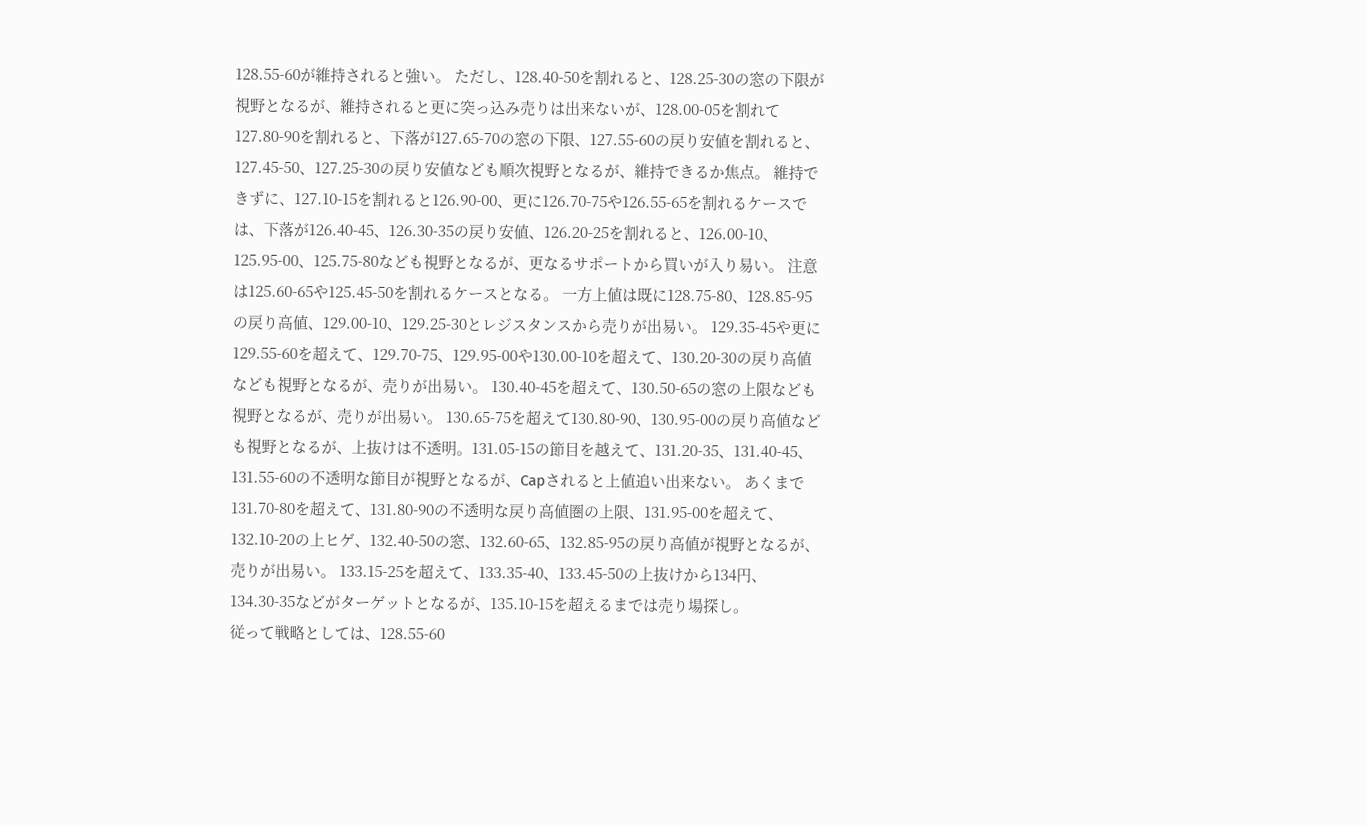128.55-60が維持されると強い。 ただし、128.40-50を割れると、128.25-30の窓の下限が視野となるが、維持されると更に突っ込み売りは出来ないが、128.00-05を割れて127.80-90を割れると、下落が127.65-70の窓の下限、127.55-60の戻り安値を割れると、127.45-50、127.25-30の戻り安値なども順次視野となるが、維持できるか焦点。 維持できずに、127.10-15を割れると126.90-00、更に126.70-75や126.55-65を割れるケースでは、下落が126.40-45、126.30-35の戻り安値、126.20-25を割れると、126.00-10、125.95-00、125.75-80なども視野となるが、更なるサポートから買いが入り易い。 注意は125.60-65や125.45-50を割れるケースとなる。 一方上値は既に128.75-80、128.85-95の戻り高値、129.00-10、129.25-30とレジスタンスから売りが出易い。 129.35-45や更に129.55-60を超えて、129.70-75、129.95-00や130.00-10を超えて、130.20-30の戻り高値なども視野となるが、売りが出易い。 130.40-45を超えて、130.50-65の窓の上限なども視野となるが、売りが出易い。 130.65-75を超えて130.80-90、130.95-00の戻り高値なども視野となるが、上抜けは不透明。131.05-15の節目を越えて、131.20-35、131.40-45、131.55-60の不透明な節目が視野となるが、Capされると上値追い出来ない。 あくまで131.70-80を超えて、131.80-90の不透明な戻り高値圏の上限、131.95-00を超えて、132.10-20の上ヒゲ、132.40-50の窓、132.60-65、132.85-95の戻り高値が視野となるが、売りが出易い。 133.15-25を超えて、133.35-40、133.45-50の上抜けから134円、134.30-35などがターゲットとなるが、135.10-15を超えるまでは売り場探し。
従って戦略としては、128.55-60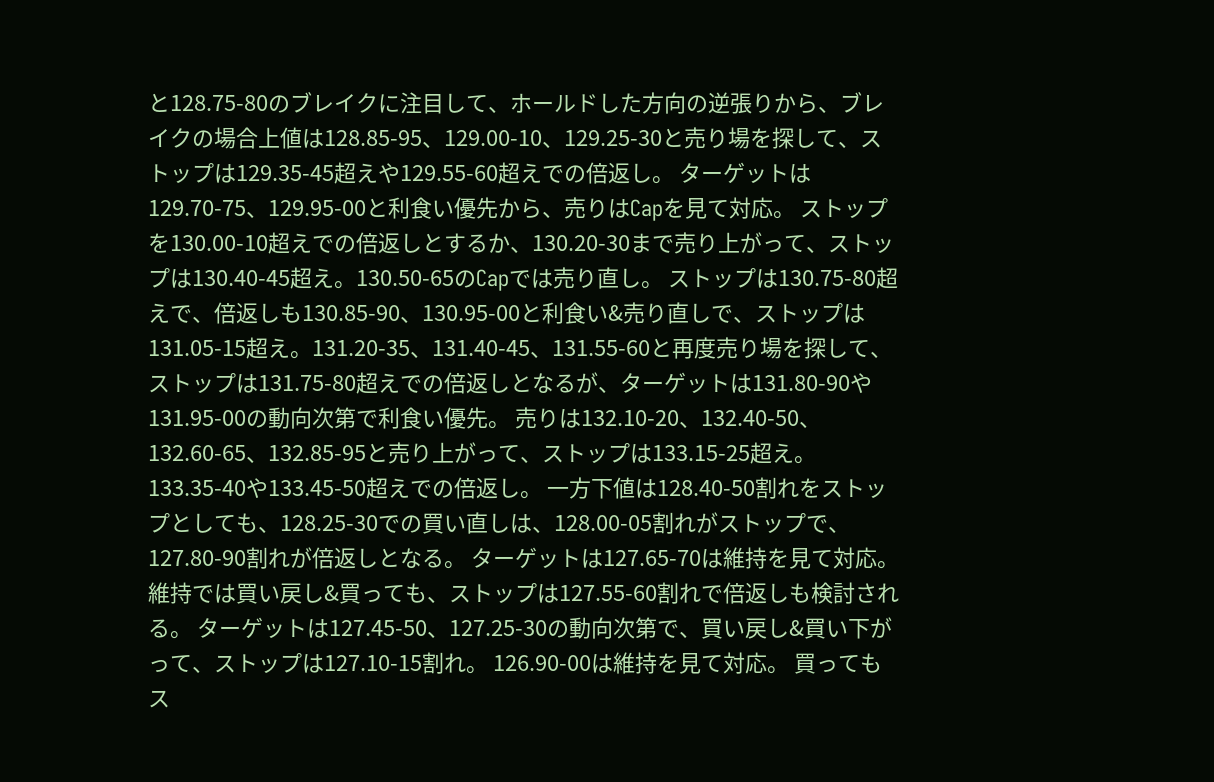と128.75-80のブレイクに注目して、ホールドした方向の逆張りから、ブレイクの場合上値は128.85-95、129.00-10、129.25-30と売り場を探して、ストップは129.35-45超えや129.55-60超えでの倍返し。 ターゲットは129.70-75、129.95-00と利食い優先から、売りはCapを見て対応。 ストップを130.00-10超えでの倍返しとするか、130.20-30まで売り上がって、ストップは130.40-45超え。130.50-65のCapでは売り直し。 ストップは130.75-80超えで、倍返しも130.85-90、130.95-00と利食い&売り直しで、ストップは131.05-15超え。131.20-35、131.40-45、131.55-60と再度売り場を探して、ストップは131.75-80超えでの倍返しとなるが、ターゲットは131.80-90や131.95-00の動向次第で利食い優先。 売りは132.10-20、132.40-50、132.60-65、132.85-95と売り上がって、ストップは133.15-25超え。133.35-40や133.45-50超えでの倍返し。 一方下値は128.40-50割れをストップとしても、128.25-30での買い直しは、128.00-05割れがストップで、127.80-90割れが倍返しとなる。 ターゲットは127.65-70は維持を見て対応。 維持では買い戻し&買っても、ストップは127.55-60割れで倍返しも検討される。 ターゲットは127.45-50、127.25-30の動向次第で、買い戻し&買い下がって、ストップは127.10-15割れ。 126.90-00は維持を見て対応。 買ってもス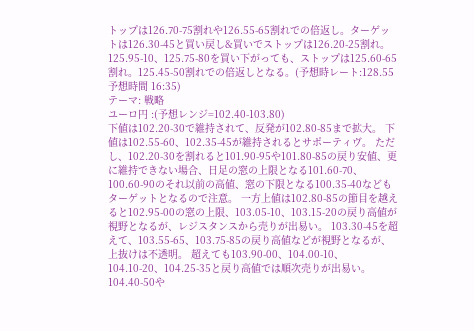トップは126.70-75割れや126.55-65割れでの倍返し。ターゲットは126.30-45と買い戻し&買いでストップは126.20-25割れ。125.95-10、125.75-80を買い下がっても、ストップは125.60-65割れ。125.45-50割れでの倍返しとなる。(予想時レート:128.55 予想時間 16:35)
テーマ: 戦略
ユーロ円 :(予想レンジ=102.40-103.80)
下値は102.20-30で維持されて、反発が102.80-85まで拡大。 下値は102.55-60、102.35-45が維持されるとサポーティヴ。 ただし、102.20-30を割れると101.90-95や101.80-85の戻り安値、更に維持できない場合、日足の窓の上限となる101.60-70、100.60-90のそれ以前の高値、窓の下限となる100.35-40などもターゲットとなるので注意。 一方上値は102.80-85の節目を越えると102.95-00の窓の上限、103.05-10、103.15-20の戻り高値が視野となるが、レジスタンスから売りが出易い。 103.30-45を超えて、103.55-65、103.75-85の戻り高値などが視野となるが、上抜けは不透明。 超えても103.90-00、104.00-10、104.10-20、104.25-35と戻り高値では順次売りが出易い。104.40-50や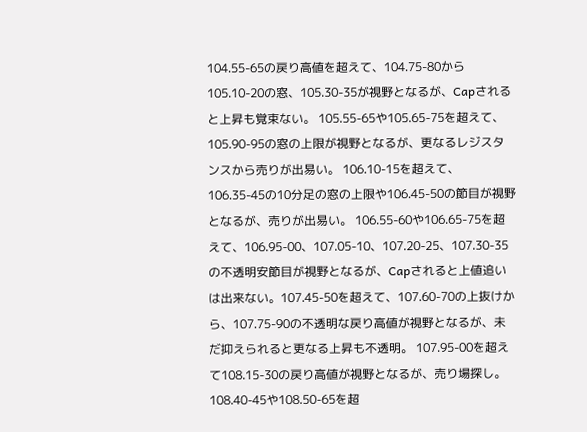104.55-65の戻り高値を超えて、104.75-80から105.10-20の窓、105.30-35が視野となるが、Capされると上昇も覚束ない。 105.55-65や105.65-75を超えて、105.90-95の窓の上限が視野となるが、更なるレジスタンスから売りが出易い。 106.10-15を超えて、106.35-45の10分足の窓の上限や106.45-50の節目が視野となるが、売りが出易い。 106.55-60や106.65-75を超えて、106.95-00、107.05-10、107.20-25、107.30-35の不透明安節目が視野となるが、Capされると上値追いは出来ない。107.45-50を超えて、107.60-70の上抜けから、107.75-90の不透明な戻り高値が視野となるが、未だ抑えられると更なる上昇も不透明。 107.95-00を超えて108.15-30の戻り高値が視野となるが、売り場探し。108.40-45や108.50-65を超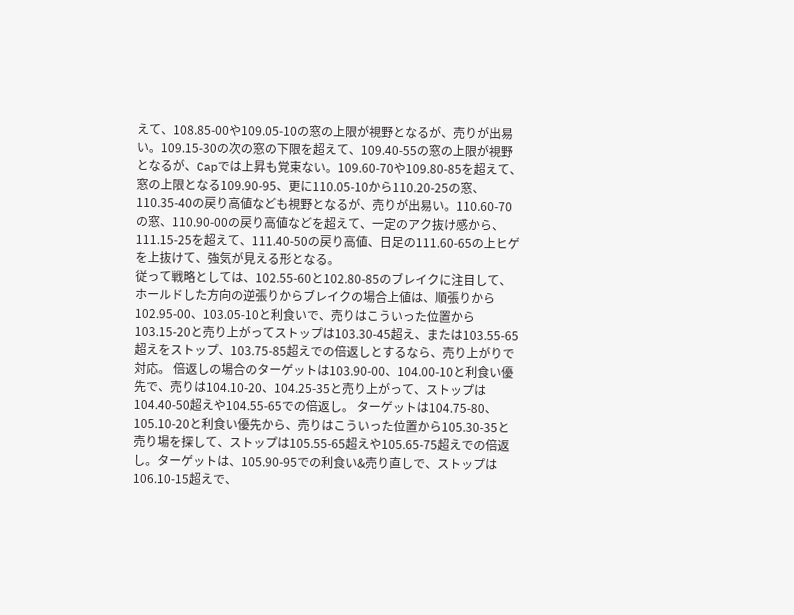えて、108.85-00や109.05-10の窓の上限が視野となるが、売りが出易い。109.15-30の次の窓の下限を超えて、109.40-55の窓の上限が視野となるが、Capでは上昇も覚束ない。109.60-70や109.80-85を超えて、窓の上限となる109.90-95、更に110.05-10から110.20-25の窓、110.35-40の戻り高値なども視野となるが、売りが出易い。110.60-70の窓、110.90-00の戻り高値などを超えて、一定のアク抜け感から、111.15-25を超えて、111.40-50の戻り高値、日足の111.60-65の上ヒゲを上抜けて、強気が見える形となる。
従って戦略としては、102.55-60と102.80-85のブレイクに注目して、ホールドした方向の逆張りからブレイクの場合上値は、順張りから102.95-00、103.05-10と利食いで、売りはこういった位置から103.15-20と売り上がってストップは103.30-45超え、または103.55-65超えをストップ、103.75-85超えでの倍返しとするなら、売り上がりで対応。 倍返しの場合のターゲットは103.90-00、104.00-10と利食い優先で、売りは104.10-20、104.25-35と売り上がって、ストップは104.40-50超えや104.55-65での倍返し。 ターゲットは104.75-80、105.10-20と利食い優先から、売りはこういった位置から105.30-35と売り場を探して、ストップは105.55-65超えや105.65-75超えでの倍返し。ターゲットは、105.90-95での利食い&売り直しで、ストップは106.10-15超えで、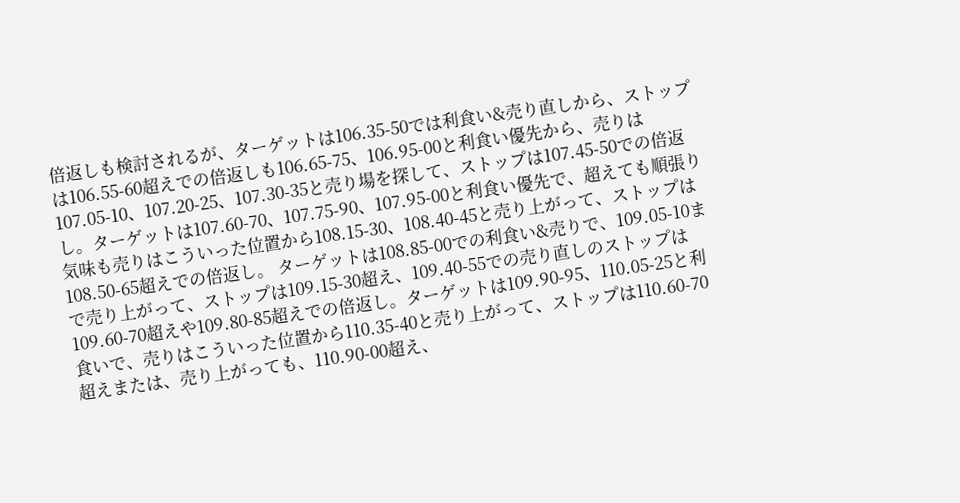倍返しも検討されるが、ターゲットは106.35-50では利食い&売り直しから、ストップは106.55-60超えでの倍返しも106.65-75、106.95-00と利食い優先から、売りは107.05-10、107.20-25、107.30-35と売り場を探して、ストップは107.45-50での倍返し。ターゲットは107.60-70、107.75-90、107.95-00と利食い優先で、超えても順張り気味も売りはこういった位置から108.15-30、108.40-45と売り上がって、ストップは108.50-65超えでの倍返し。 ターゲットは108.85-00での利食い&売りで、109.05-10まで売り上がって、ストップは109.15-30超え、109.40-55での売り直しのストップは109.60-70超えや109.80-85超えでの倍返し。ターゲットは109.90-95、110.05-25と利食いで、売りはこういった位置から110.35-40と売り上がって、ストップは110.60-70超えまたは、売り上がっても、110.90-00超え、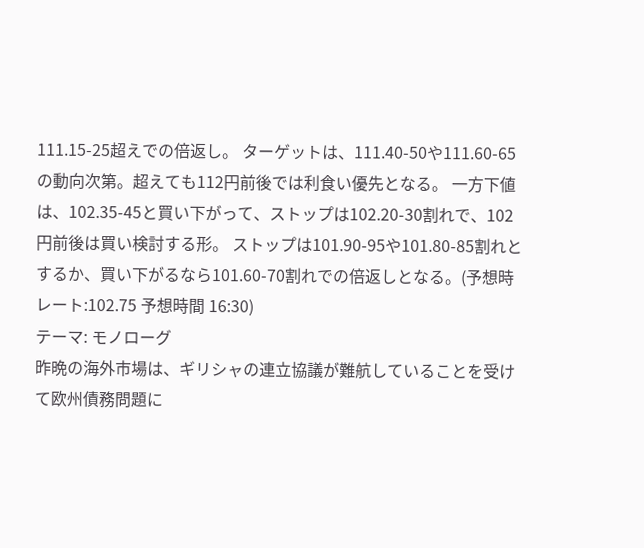111.15-25超えでの倍返し。 ターゲットは、111.40-50や111.60-65の動向次第。超えても112円前後では利食い優先となる。 一方下値は、102.35-45と買い下がって、ストップは102.20-30割れで、102円前後は買い検討する形。 ストップは101.90-95や101.80-85割れとするか、買い下がるなら101.60-70割れでの倍返しとなる。(予想時レート:102.75 予想時間 16:30)
テーマ: モノローグ
昨晩の海外市場は、ギリシャの連立協議が難航していることを受けて欧州債務問題に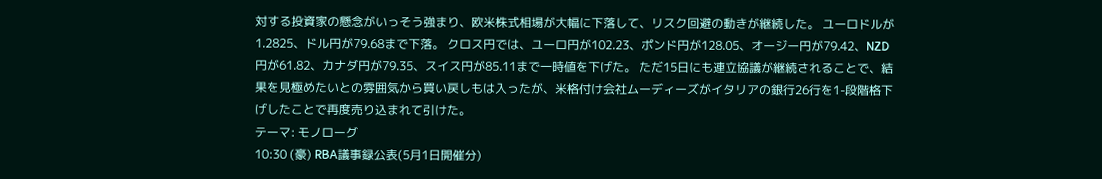対する投資家の懸念がいっそう強まり、欧米株式相場が大幅に下落して、リスク回避の動きが継続した。 ユーロドルが1.2825、ドル円が79.68まで下落。 クロス円では、ユーロ円が102.23、ポンド円が128.05、オージー円が79.42、NZD円が61.82、カナダ円が79.35、スイス円が85.11まで一時値を下げた。 ただ15日にも連立協議が継続されることで、結果を見極めたいとの雰囲気から買い戻しもは入ったが、米格付け会社ムーディーズがイタリアの銀行26行を1-段階格下げしたことで再度売り込まれて引けた。
テーマ: モノローグ
10:30 (豪) RBA議事録公表(5月1日開催分)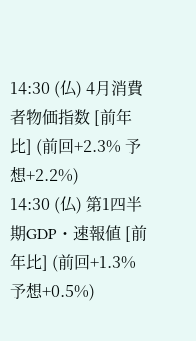14:30 (仏) 4月消費者物価指数 [前年比] (前回+2.3% 予想+2.2%)
14:30 (仏) 第1四半期GDP・速報値 [前年比] (前回+1.3% 予想+0.5%)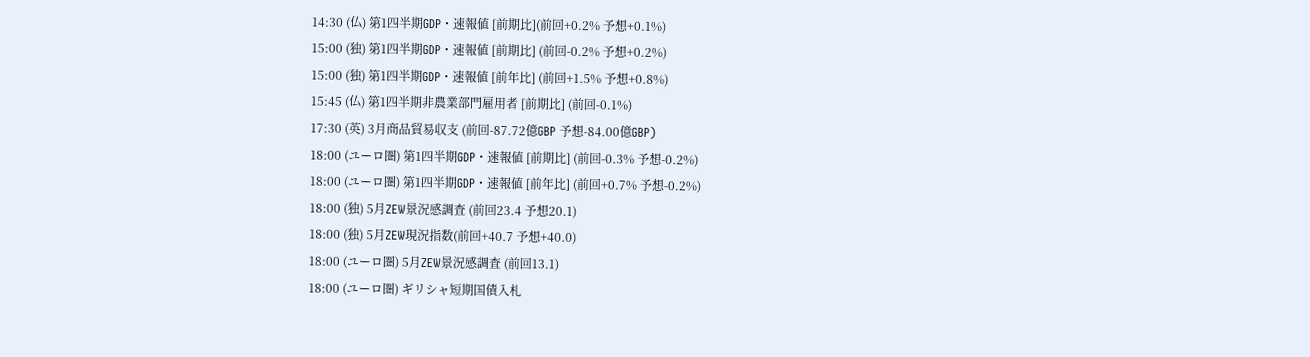14:30 (仏) 第1四半期GDP・速報値 [前期比](前回+0.2% 予想+0.1%)
15:00 (独) 第1四半期GDP・速報値 [前期比] (前回-0.2% 予想+0.2%)
15:00 (独) 第1四半期GDP・速報値 [前年比] (前回+1.5% 予想+0.8%)
15:45 (仏) 第1四半期非農業部門雇用者 [前期比] (前回-0.1%)
17:30 (英) 3月商品貿易収支 (前回-87.72億GBP 予想-84.00億GBP)
18:00 (ユーロ圏) 第1四半期GDP・速報値 [前期比] (前回-0.3% 予想-0.2%)
18:00 (ユーロ圏) 第1四半期GDP・速報値 [前年比] (前回+0.7% 予想-0.2%)
18:00 (独) 5月ZEW景況感調査 (前回23.4 予想20.1)
18:00 (独) 5月ZEW現況指数(前回+40.7 予想+40.0)
18:00 (ユーロ圏) 5月ZEW景況感調査 (前回13.1)
18:00 (ユーロ圏) ギリシャ短期国債入札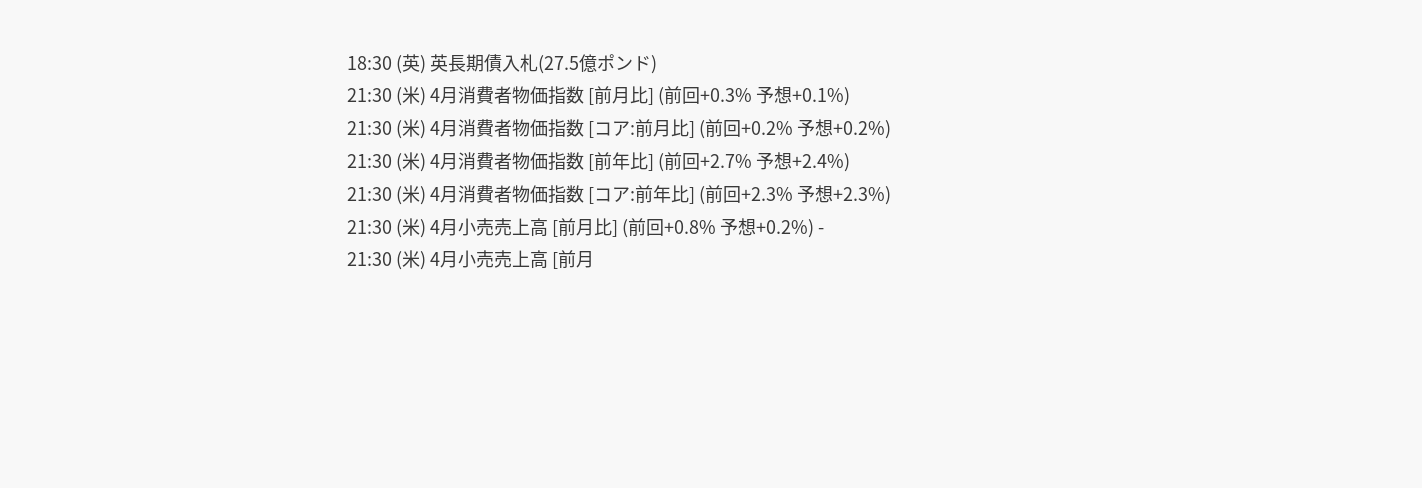18:30 (英) 英長期債入札(27.5億ポンド)
21:30 (米) 4月消費者物価指数 [前月比] (前回+0.3% 予想+0.1%)
21:30 (米) 4月消費者物価指数 [コア:前月比] (前回+0.2% 予想+0.2%)
21:30 (米) 4月消費者物価指数 [前年比] (前回+2.7% 予想+2.4%)
21:30 (米) 4月消費者物価指数 [コア:前年比] (前回+2.3% 予想+2.3%)
21:30 (米) 4月小売売上高 [前月比] (前回+0.8% 予想+0.2%) -
21:30 (米) 4月小売売上高 [前月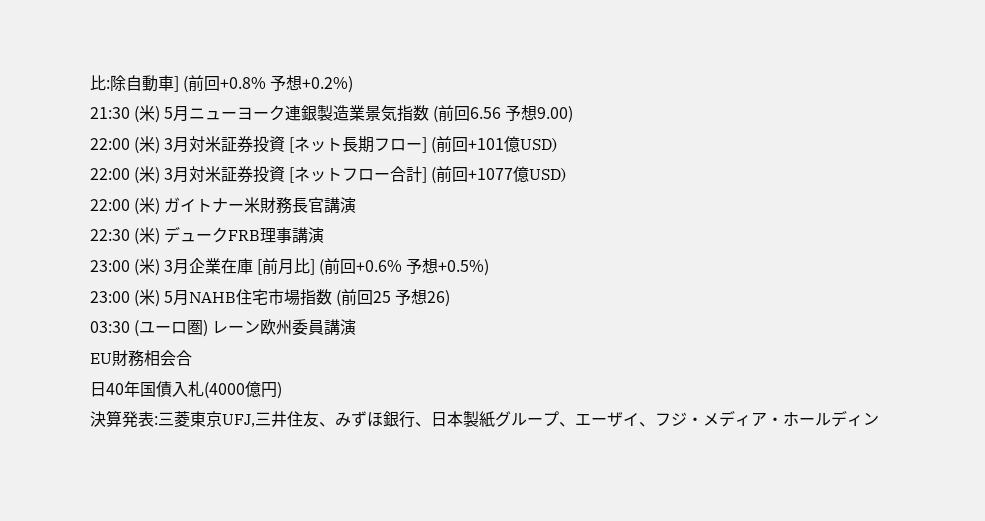比:除自動車] (前回+0.8% 予想+0.2%)
21:30 (米) 5月ニューヨーク連銀製造業景気指数 (前回6.56 予想9.00)
22:00 (米) 3月対米証券投資 [ネット長期フロー] (前回+101億USD)
22:00 (米) 3月対米証券投資 [ネットフロー合計] (前回+1077億USD)
22:00 (米) ガイトナー米財務長官講演
22:30 (米) デュークFRB理事講演
23:00 (米) 3月企業在庫 [前月比] (前回+0.6% 予想+0.5%)
23:00 (米) 5月NAHB住宅市場指数 (前回25 予想26)
03:30 (ユーロ圏) レーン欧州委員講演
EU財務相会合
日40年国債入札(4000億円)
決算発表:三菱東京UFJ,三井住友、みずほ銀行、日本製紙グループ、エーザイ、フジ・メディア・ホールディン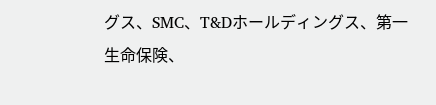グス、SMC、T&Dホールディングス、第一生命保険、